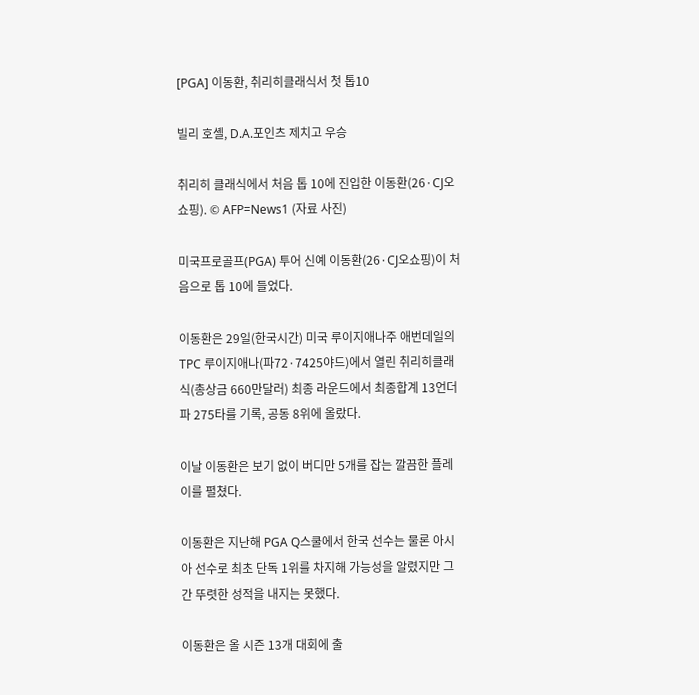[PGA] 이동환, 취리히클래식서 첫 톱10

빌리 호셸, D.A.포인츠 제치고 우승

취리히 클래식에서 처음 톱 10에 진입한 이동환(26·CJ오쇼핑). © AFP=News1 (자료 사진)

미국프로골프(PGA) 투어 신예 이동환(26·CJ오쇼핑)이 처음으로 톱 10에 들었다.

이동환은 29일(한국시간) 미국 루이지애나주 애번데일의 TPC 루이지애나(파72·7425야드)에서 열린 취리히클래식(총상금 660만달러) 최종 라운드에서 최종합계 13언더파 275타를 기록, 공동 8위에 올랐다.

이날 이동환은 보기 없이 버디만 5개를 잡는 깔끔한 플레이를 펼쳤다.

이동환은 지난해 PGA Q스쿨에서 한국 선수는 물론 아시아 선수로 최초 단독 1위를 차지해 가능성을 알렸지만 그간 뚜렷한 성적을 내지는 못했다.

이동환은 올 시즌 13개 대회에 출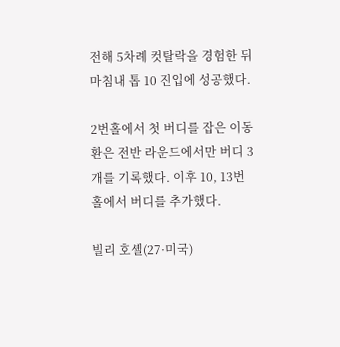전해 5차례 컷탈락을 경험한 뒤 마침내 톱 10 진입에 성공했다.

2번홀에서 첫 버디를 잡은 이동환은 전반 라운드에서만 버디 3개를 기록했다. 이후 10, 13번홀에서 버디를 추가했다.

빌리 호셸(27·미국)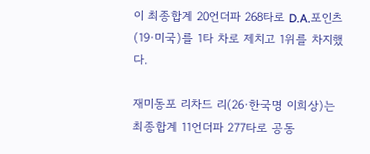이 최종합계 20언더파 268타로 D.A.포인츠(19·미국)를 1타 차로 제치고 1위를 차지했다.

재미동포 리차드 리(26·한국명 이희상)는 최종합계 11언더파 277타로 공동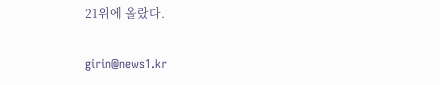21위에 올랐다.

girin@news1.kr